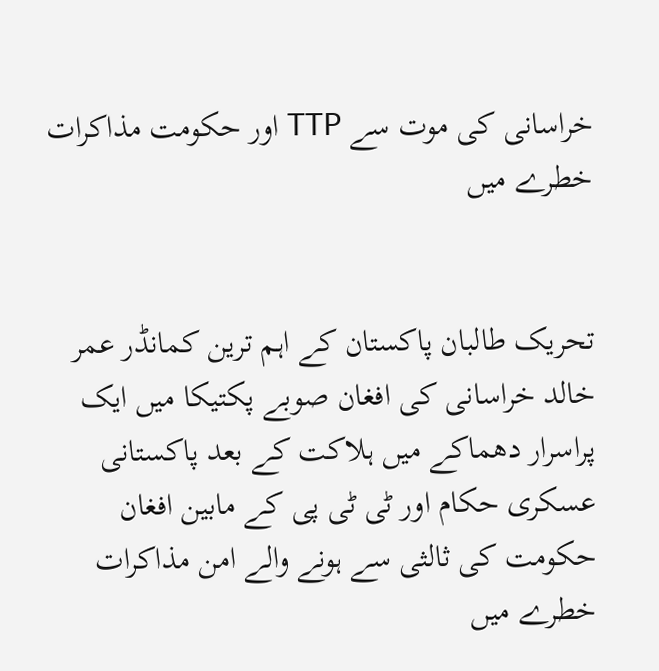خراسانی کی موت سے TTP اور حکومت مذاکرات خطرے میں


تحریک طالبان پاکستان کے اہم ترین کمانڈر عمر خالد خراسانی کی افغان صوبے پکتیکا میں ایک پراسرار دھماکے میں ہلاکت کے بعد پاکستانی عسکری حکام اور ٹی ٹی پی کے مابین افغان حکومت کی ثالثی سے ہونے والے امن مذاکرات خطرے میں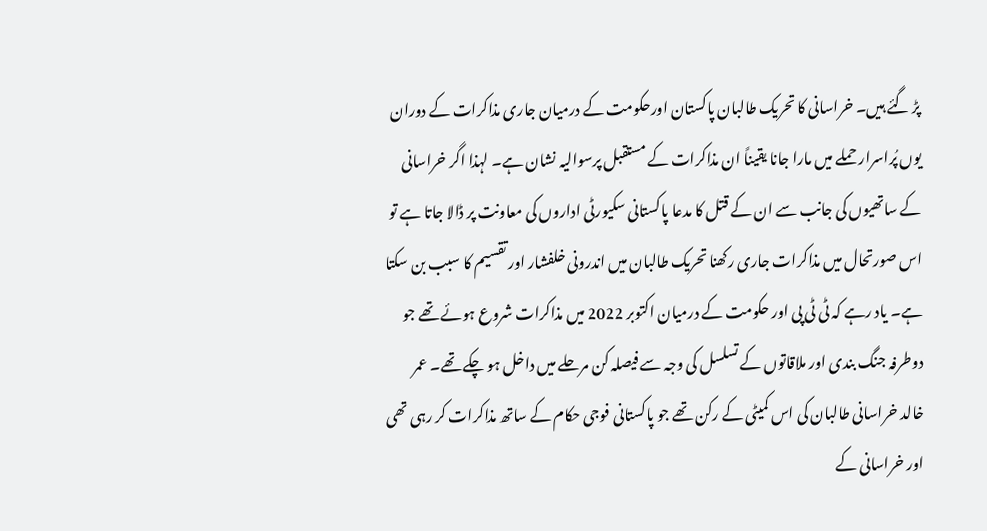پڑ گئے ہیں۔ خراسانی کا تحریک طالبان پاکستان اورحکومت کے درمیان جاری مذاکرات کے دوران یوں پُراسرار حملے میں مارا جانا یقیناً ان مذاکرات کے مستقبل پرسوالیہ نشان ہے۔ لہذا اگر خراسانی کے ساتھیوں کی جانب سے ان کے قتل کا مدعا پاکستانی سکیورٹی اداروں کی معاونت پر ڈالا جاتا ہے تو اس صورتحال میں مذاکرات جاری رکھنا تحریک طالبان میں اندرونی خلفشار اور تقسیم کا سبب بن سکتا ہے۔ یاد رہے کہ ٹی ٹی پی اور حکومت کے درمیان اکتوبر 2022 میں مذاکرات شروع ہوئے تھے جو دوطرفہ جنگ بندی اور ملاقاتوں کے تسلسل کی وجہ سے فیصلہ کن مرحلے میں داخل ہو چکے تھے۔ عمر خالد خراسانی طالبان کی اس کمیٹی کے رکن تھے جو پاکستانی فوجی حکام کے ساتھ مذاکرات کر رہی تھی اور خراسانی کے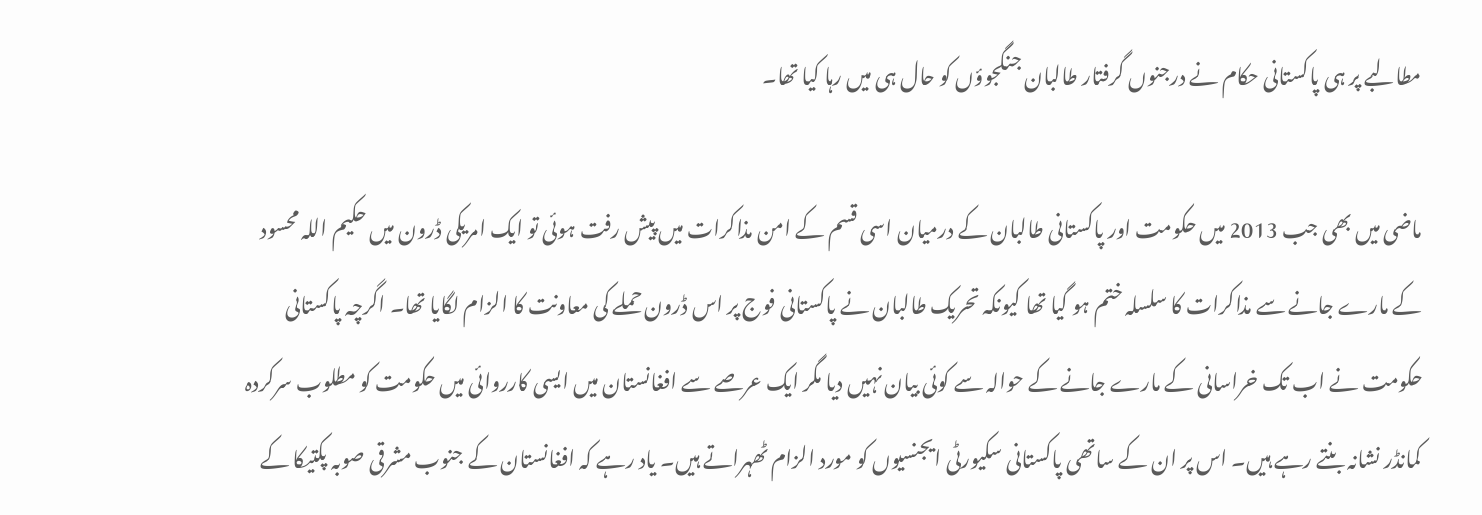مطالبے پر ہی پاکستانی حکام نے درجنوں گرفتار طالبان جنگجوؤں کو حال ہی میں رہا کیا تھا۔

ماضی میں بھی جب 2013 میں حکومت اور پاکستانی طالبان کے درمیان اسی قسم کے امن مذاکرات میں پیش رفت ہوئی تو ایک امریکی ڈرون میں حکیم اللہ محسود کے مارے جانے سے مذاکرات کا سلسلہ ختم ہو گیا تھا کیونکہ تحریک طالبان نے پاکستانی فوج پر اس ڈرون حملے کی معاونت کا الزام لگایا تھا۔ اگرچہ پاکستانی حکومت نے اب تک خراسانی کے مارے جانے کے حوالہ سے کوئی بیان نہیں دیا مگر ایک عرصے سے افغانستان میں ایسی کارروائی میں حکومت کو مطلوب سرکردہ کمانڈر نشانہ بنتے رہے ہیں۔ اس پر ان کے ساتھی پاکستانی سکیورٹی ایجنسیوں کو مورد الزام ٹھہراتے ہیں۔ یاد رہے کہ افغانستان کے جنوب مشرقی صوبہ پکتیکا کے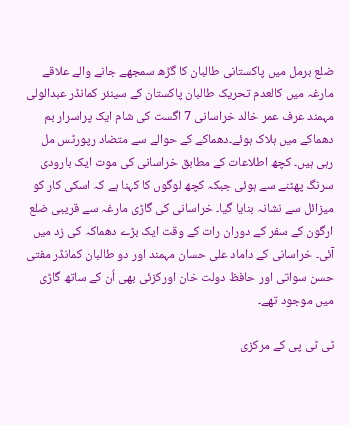ضلع برمل میں پاکستانی طالبان کا گڑھ سمجھے جانے والے علاقے مارغہ میں کالعدم تحریک طالبان پاکستان کے سینئر کمانڈر عبدالولی مہمند عرف عمر خالد خراسانی 7 اگست کی شام ایک پراسرار بم دھماکے میں ہلاک ہوئے۔دھماکے کے حوالے سے متضاد رپورٹس مل رہی ہیں۔ کچھ اطلاعات کے مطابق خراسانی کی موت ایک بارودی سرنگ پھٹنے سے ہوئی جبکہ کچھ لوگوں کا کہنا ہے کہ اسکی کار کو میزائل سے نشانہ بنایا گیا۔ خراسانی کی گاڑی مارغہ سے قریبی ضلع ارگون کے سفر کے دوران رات کے وقت ایک بڑے دھماکہ کی زد میں آئی۔ خراسانی کے داماد علی حسان مہمند اور دو طالبان کمانڈر مفتی حسن سواتی اور حافظ دولت خان اورکزئی بھی اُن کے ساتھ گاڑی میں موجود تھے۔

ٹی ٹی پی کے مرکزی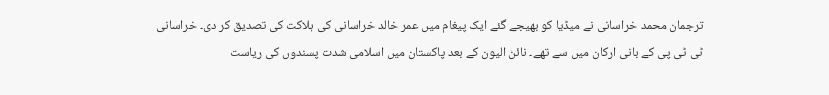ترجمان محمد خراسانی نے میڈیا کو بھیجے گئے ایک پیغام میں عمر خالد خراسانی کی ہلاکت کی تصدیق کر دی۔ خراسانی ٹی ٹی پی کے بانی ارکان میں سے تھے۔ نائن الیون کے بعد پاکستان میں اسلامی شدت پسندوں کی ریاست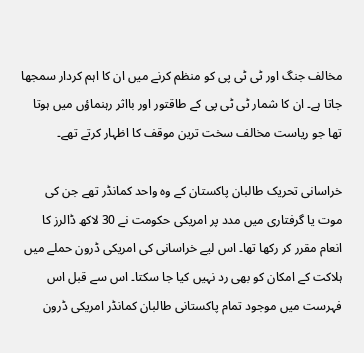مخالف جنگ اور ٹی ٹی پی کو منظم کرنے میں ان کا اہم کردار سمجھا جاتا ہے۔ ان کا شمار ٹی ٹی پی کے طاقتور اور بااثر رہنماؤں میں ہوتا تھا جو ریاست مخالف سخت ترین موقف کا اظہار کرتے تھے۔

خراسانی تحریک طالبان پاکستان کے وہ واحد کمانڈر تھے جن کی موت یا گرفتاری میں مدد پر امریکی حکومت نے 30 لاکھ ڈالرز کا انعام مقرر کر رکھا تھا۔ اس لیے خراسانی کی امریکی ڈرون حملے میں ہلاکت کے امکان کو بھی رد نہیں کیا جا سکتا۔ اس سے قبل اس فہرست میں موجود تمام پاکستانی طالبان کمانڈر امریکی ڈرون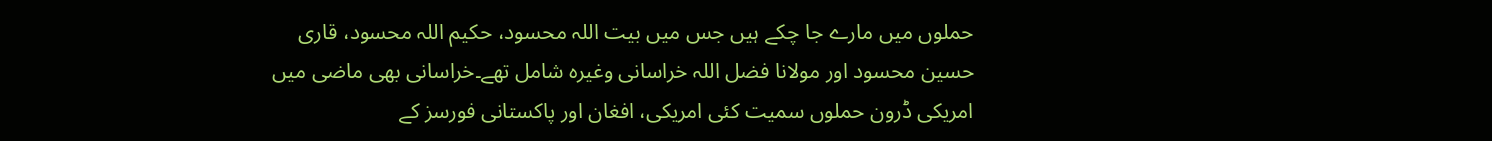حملوں میں مارے جا چکے ہیں جس میں بیت اللہ محسود، حکیم اللہ محسود، قاری حسین محسود اور مولانا فضل اللہ خراسانی وغیرہ شامل تھے۔خراسانی بھی ماضی میں امریکی ڈرون حملوں سمیت کئی امریکی، افغان اور پاکستانی فورسز کے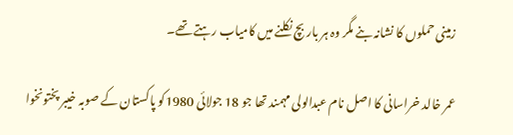زمینی حملوں کا نشانہ بنے مگر وہ ہر بار بچ نکلنے میں کامیاب رہتے تھے۔

عمر خالد خراسانی کا اصل نام عبدالولی مہمند تھا جو 18 جولائی 1980کو پاکستان کے صوبہ خیبر پختونخوا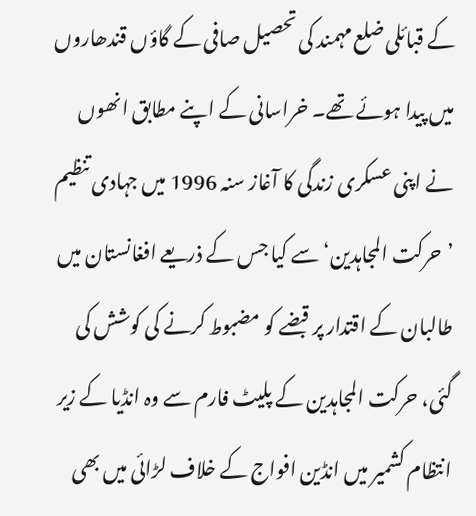کے قبائلی ضلع مہمند کی تحصیل صافی کے گاؤں قندھاروں میں پیدا ہوئے تھے۔ خراسانی کے اپنے مطابق انھوں نے اپنی عسکری زندگی کا آغاز سنہ 1996 میں جہادی تنظیم ’حرکت المجاہدین‘ سے کیا جس کے ذریعے افغانستان میں طالبان کے اقتدار پر قبضے کو مضبوط کرنے کی کوشش کی گئی، حرکت المجاہدین کے پلیٹ فارم سے وہ انڈیا کے زیر انتظام کشمیر میں انڈین افواج کے خلاف لڑائی میں بھی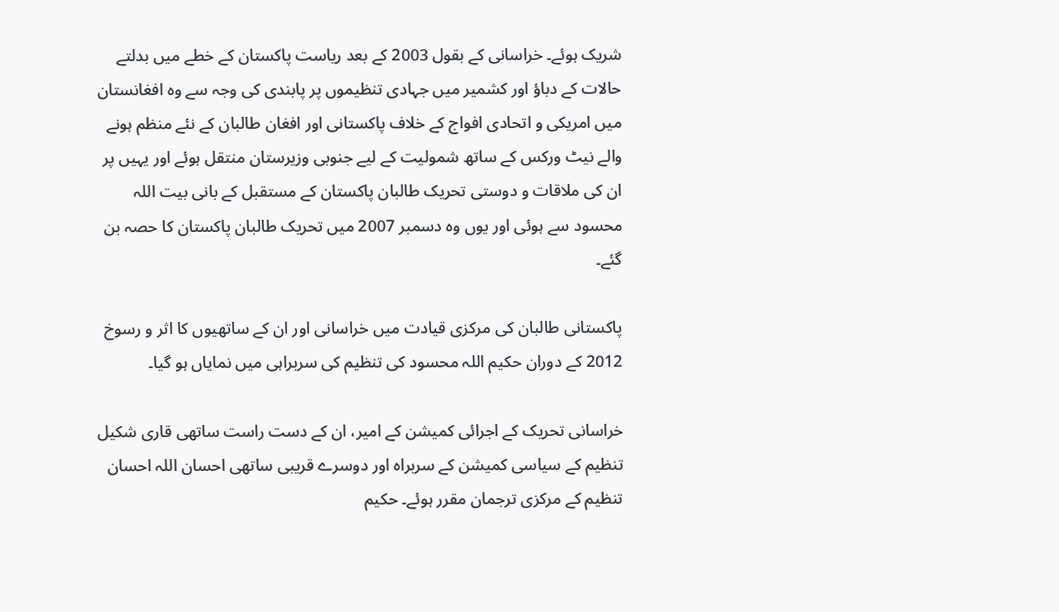شریک ہوئے۔ خراسانی کے بقول 2003 کے بعد ریاست پاکستان کے خطے میں بدلتے حالات کے دباؤ اور کشمیر میں جہادی تنظیموں پر پابندی کی وجہ سے وہ افغانستان میں امریکی و اتحادی افواج کے خلاف پاکستانی اور افغان طالبان کے نئے منظم ہونے والے نیٹ ورکس کے ساتھ شمولیت کے لیے جنوبی وزیرستان منتقل ہوئے اور یہیں پر ان کی ملاقات و دوستی تحریک طالبان پاکستان کے مستقبل کے بانی بیت اللہ محسود سے ہوئی اور یوں وہ دسمبر 2007 میں تحریک طالبان پاکستان کا حصہ بن گئے۔

پاکستانی طالبان کی مرکزی قیادت میں خراسانی اور ان کے ساتھیوں کا اثر و رسوخ 2012 کے دوران حکیم اللہ محسود کی تنظیم کی سربراہی میں نمایاں ہو گیا۔

خراسانی تحریک کے اجرائی کمیشن کے امیر، ان کے دست راست ساتھی قاری شکیل تنظیم کے سیاسی کمیشن کے سربراہ اور دوسرے قریبی ساتھی احسان اللہ احسان تنظیم کے مرکزی ترجمان مقرر ہوئے۔ حکیم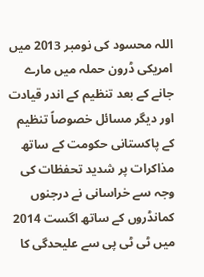اللہ محسود کی نومبر 2013 میں امریکی ڈرون حملہ میں مارے جانے کے بعد تنظیم کے اندر قیادت اور دیگر مسائل خصوصاً تنظیم کے پاکستانی حکومت کے ساتھ مذاکرات پر شدید تحفظات کی وجہ سے خراسانی نے درجنوں کمانڈروں کے ساتھ اگست 2014 میں ٹی ٹی پی سے علیحدگی کا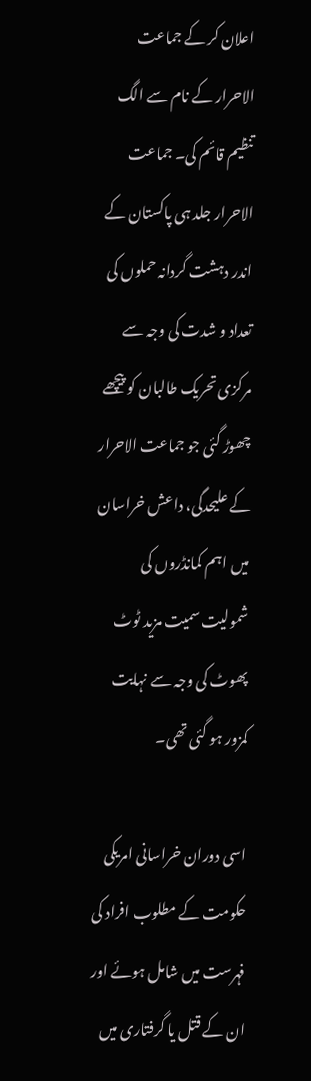اعلان کر کے جماعت الاحرار کے نام سے الگ تنظیم قائم کی۔ جماعت الاحرار جلد ہی پاکستان کے اندر دہشت گردانہ حملوں کی تعداد و شدت کی وجہ سے مرکزی تحریک طالبان کو پیچھے چھوڑ گئی جو جماعت الاحرار کے علیحدگی، داعش خراسان میں اہم کمانڈروں کی شمولیت سمیت مزید ٹوٹ پھوٹ کی وجہ سے نہایت کمزور ہو گئی تھی۔

اسی دوران خراسانی امریکی حکومت کے مطلوب افراد کی فہرست میں شامل ہوئے اور ان کے قتل یا گرفتاری میں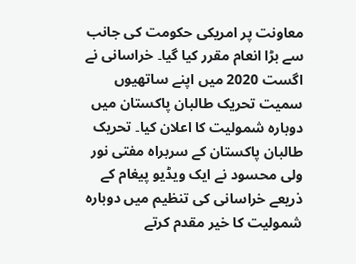معاونت پر امریکی حکومت کی جانب سے بڑا انعام مقرر کیا گیا۔ خراسانی نے اگست 2020 میں اپنے ساتھیوں سمیت تحریک طالبان پاکستان میں دوبارہ شمولیت کا اعلان کیا۔ تحریک طالبان پاکستان کے سربراہ مفتی نور ولی محسود نے ایک ویڈیو پیغام کے ذریعے خراسانی کی تنظیم میں دوبارہ شمولیت کا خیر مقدم کرتے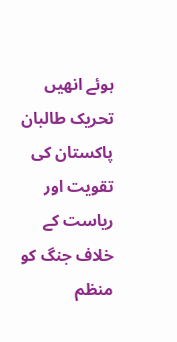ہوئے انھیں تحریک طالبان پاکستان کی تقویت اور ریاست کے خلاف جنگ کو منظم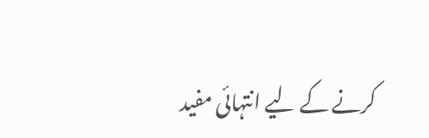کرنے کے لیے انتہائی مفید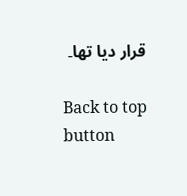قرار دیا تھا۔

Back to top button